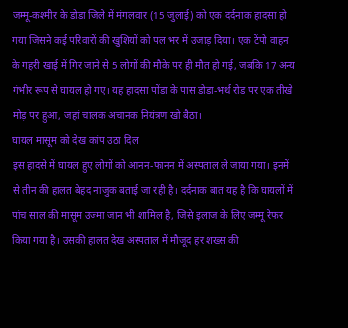जम्मू-कश्मीर के डोडा जिले में मंगलवार (15 जुलाई) को एक दर्दनाक हादसा हो गया जिसने कई परिवारों की खुशियों को पल भर में उजाड़ दिया। एक टेंपो वाहन के गहरी खाई में गिर जाने से 5 लोगों की मौके पर ही मौत हो गई, जबकि 17 अन्य गंभीर रूप से घायल हो गए। यह हादसा पोंडा के पास डोडा-भर्थ रोड पर एक तीखे मोड़ पर हुआ, जहां चालक अचानक नियंत्रण खो बैठा।
घायल मासूम को देख कांप उठा दिल
इस हादसे में घायल हुए लोगों को आनन-फानन में अस्पताल ले जाया गया। इनमें से तीन की हालत बेहद नाजुक बताई जा रही है। दर्दनाक बात यह है कि घायलों में पांच साल की मासूम उज्मा जान भी शामिल है, जिसे इलाज के लिए जम्मू रेफर किया गया है। उसकी हालत देख अस्पताल में मौजूद हर शख्स की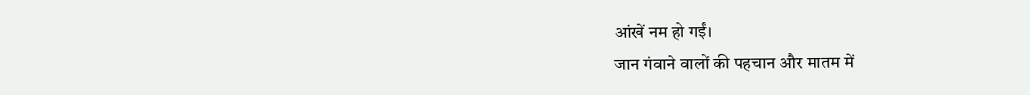आंखें नम हो गईं।
जान गंवाने वालों की पहचान और मातम में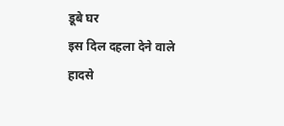डूबे घर
इस दिल दहला देने वाले हादसे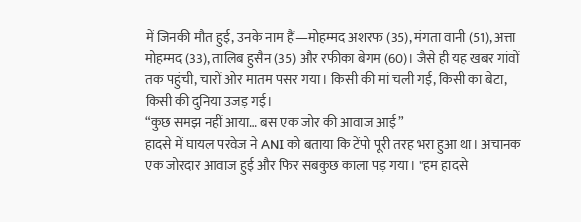में जिनकी मौत हुई, उनके नाम हैं—मोहम्मद अशरफ (35), मंगता वानी (51), अत्ता मोहम्मद (33), तालिब हुसैन (35) और रफीका बेगम (60)। जैसे ही यह खबर गांवों तक पहुंची, चारों ओर मातम पसर गया। किसी की मां चली गई, किसी का बेटा, किसी की दुनिया उजड़ गई।
“कुछ समझ नहीं आया… बस एक जोर की आवाज आई”
हादसे में घायल परवेज ने ANI को बताया कि टेंपो पूरी तरह भरा हुआ था। अचानक एक जोरदार आवाज हुई और फिर सबकुछ काला पड़ गया। "हम हादसे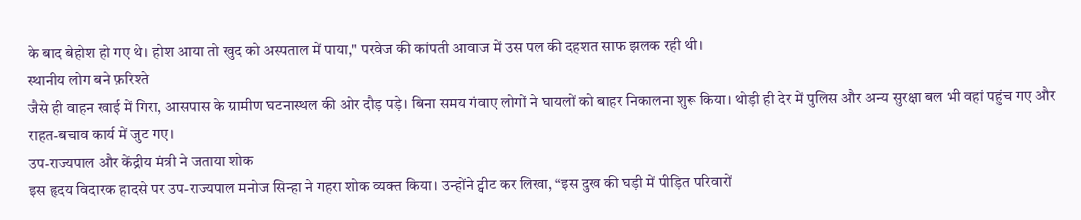के बाद बेहोश हो गए थे। होश आया तो खुद को अस्पताल में पाया," परवेज की कांपती आवाज में उस पल की दहशत साफ झलक रही थी।
स्थानीय लोग बने फ़रिश्ते
जैसे ही वाहन खाई में गिरा, आसपास के ग्रामीण घटनास्थल की ओर दौड़ पड़े। बिना समय गंवाए लोगों ने घायलों को बाहर निकालना शुरू किया। थोड़ी ही देर में पुलिस और अन्य सुरक्षा बल भी वहां पहुंच गए और राहत-बचाव कार्य में जुट गए।
उप-राज्यपाल और केंद्रीय मंत्री ने जताया शोक
इस हृदय विदारक हादसे पर उप-राज्यपाल मनोज सिन्हा ने गहरा शोक व्यक्त किया। उन्होंने ट्वीट कर लिखा, “इस दुख की घड़ी में पीड़ित परिवारों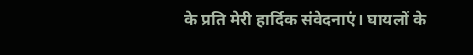के प्रति मेरी हार्दिक संवेदनाएं। घायलों के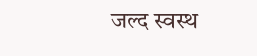जल्द स्वस्थ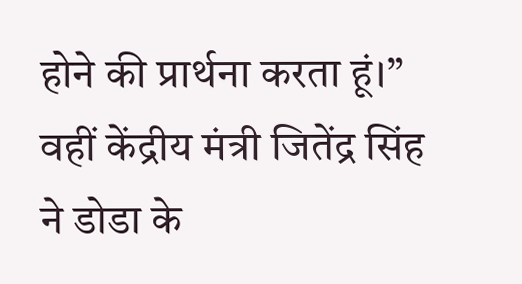होने की प्रार्थना करता हूं।” वहीं केंद्रीय मंत्री जितेंद्र सिंह ने डोडा के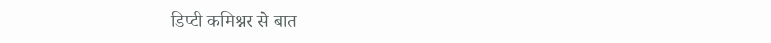डिप्टी कमिश्नर से बात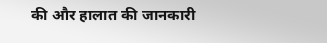की और हालात की जानकारी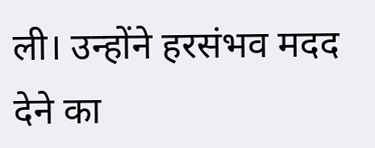ली। उन्होंने हरसंभव मदद देने का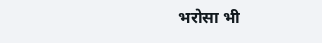भरोसा भी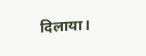दिलाया।